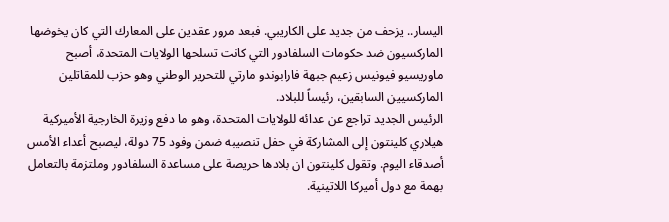اليسار.. يزحف من جديد على الكاريبي. فبعد مرور عقدين على المعارك التي كان يخوضها الماركسيون ضد حكومات السلفادور التي كانت تسلحها الولايات المتحدة، أصبح ماوريسيو فيونيس زعيم جبهة فارابوندو مارتي للتحرير الوطني وهو حزب للمقاتلين الماركسيين السابقين، رئيساً للبلاد.
الرئيس الجديد تراجع عن عدائه للولايات المتحدة، وهو ما دفع وزيرة الخارجية الأميركية هيلاري كلينتون إلى المشاركة في حفل تنصيبه ضمن وفود 75 دولة، ليصبح أعداء الأمس أصدقاء اليوم. وتقول كلينتون ان بلادها حريصة على مساعدة السلفادور وملتزمة بالتعامل بهمة مع دول أميركا اللاتينية.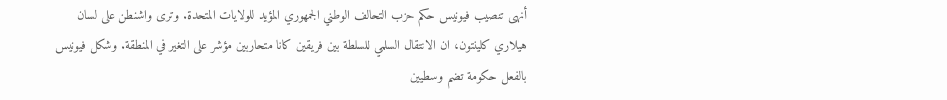أنهى تنصيب فيونيس حكم حزب التحالف الوطني الجمهوري المؤيد للولايات المتحدة. وترى واشنطن على لسان هيلاري كلينتون، ان الانتقال السلمي للسلطة بين فريقين كانا متحاربين مؤشر على التغير في المنطقة. وشكل فيونيس بالفعل حكومة تضم وسطيين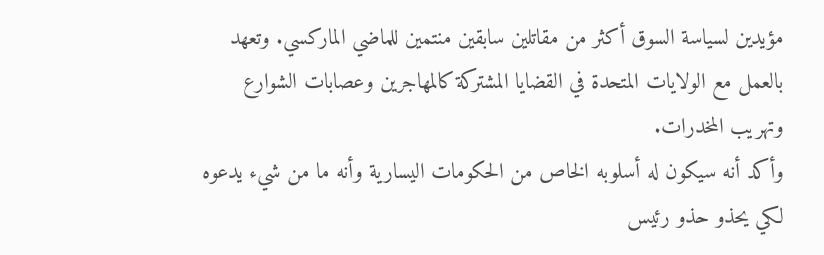مؤيدين لسياسة السوق أكثر من مقاتلين سابقين منتمين للماضي الماركسي. وتعهد بالعمل مع الولايات المتحدة في القضايا المشتركة كالمهاجرين وعصابات الشوارع وتهريب المخدرات.
وأكد أنه سيكون له أسلوبه الخاص من الحكومات اليسارية وأنه ما من شيء يدعوه لكي يحذو حذو رئيس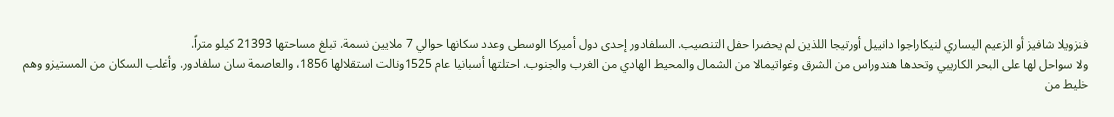فنزويلا شافيز أو الزعيم اليساري لنيكاراجوا دانييل أورتيجا اللذين لم يحضرا حفل التنصيب. السلفادور إحدى دول أميركا الوسطى وعدد سكانها حوالي 7 ملايين نسمة. تبلغ مساحتها 21393 كيلو متراً.
ولا سواحل لها على البحر الكاريبي وتحدها هندوراس من الشرق وغواتيمالا من الشمال والمحيط الهادي من الغرب والجنوب. احتلتها أسبانيا عام 1525ونالت استقلالها 1856، والعاصمة سان سلفادور. وأغلب السكان من المستيزو وهم خليط من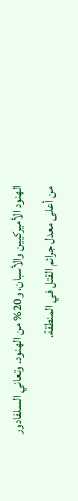الهنود الأميركيين والأسبان، و20% من الهنود. وتعاني السلفادور من أعلى معدل جرائم القتل في المنطقة.